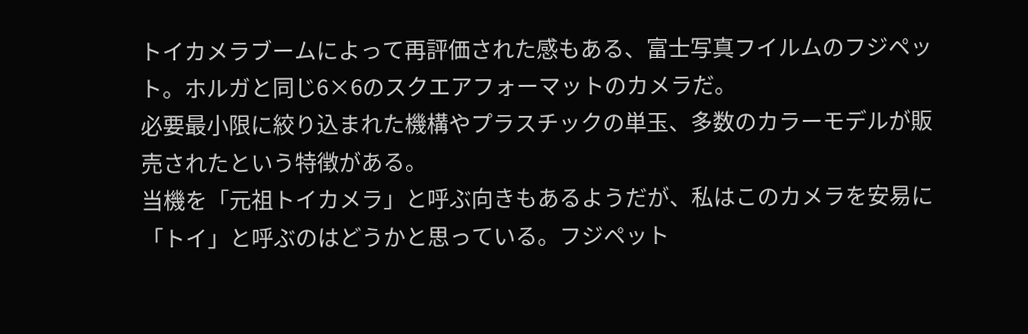トイカメラブームによって再評価された感もある、富士写真フイルムのフジペット。ホルガと同じ6×6のスクエアフォーマットのカメラだ。
必要最小限に絞り込まれた機構やプラスチックの単玉、多数のカラーモデルが販売されたという特徴がある。
当機を「元祖トイカメラ」と呼ぶ向きもあるようだが、私はこのカメラを安易に「トイ」と呼ぶのはどうかと思っている。フジペット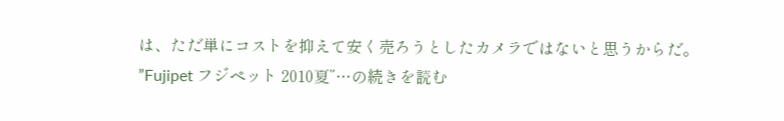は、ただ単にコストを抑えて安く売ろうとしたカメラではないと思うからだ。
”Fujipet フジペット 2010夏”…の続きを読む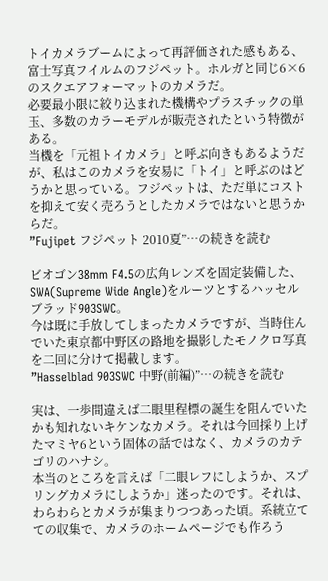トイカメラブームによって再評価された感もある、富士写真フイルムのフジペット。ホルガと同じ6×6のスクエアフォーマットのカメラだ。
必要最小限に絞り込まれた機構やプラスチックの単玉、多数のカラーモデルが販売されたという特徴がある。
当機を「元祖トイカメラ」と呼ぶ向きもあるようだが、私はこのカメラを安易に「トイ」と呼ぶのはどうかと思っている。フジペットは、ただ単にコストを抑えて安く売ろうとしたカメラではないと思うからだ。
”Fujipet フジペット 2010夏”…の続きを読む

ビオゴン38mm F4.5の広角レンズを固定装備した、SWA(Supreme Wide Angle)をルーツとするハッセルブラッド903SWC。
今は既に手放してしまったカメラですが、当時住んでいた東京都中野区の路地を撮影したモノクロ写真を二回に分けて掲載します。
”Hasselblad 903SWC 中野(前編)”…の続きを読む

実は、一歩間違えば二眼里程標の誕生を阻んでいたかも知れないキケンなカメラ。それは今回採り上げたマミヤ6という固体の話ではなく、カメラのカテゴリのハナシ。
本当のところを言えば「二眼レフにしようか、スプリングカメラにしようか」迷ったのです。それは、わらわらとカメラが集まりつつあった頃。系統立てての収集で、カメラのホームページでも作ろう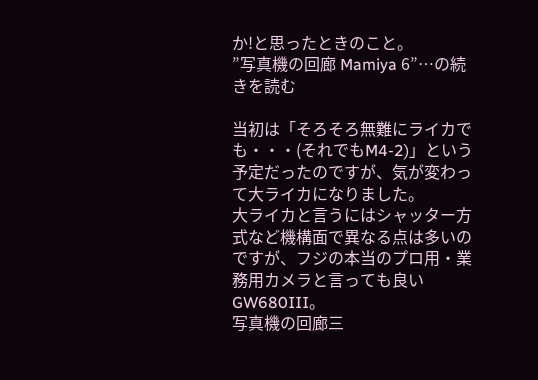か!と思ったときのこと。
”写真機の回廊 Mamiya 6”…の続きを読む

当初は「そろそろ無難にライカでも・・・(それでもM4-2)」という予定だったのですが、気が変わって大ライカになりました。
大ライカと言うにはシャッター方式など機構面で異なる点は多いのですが、フジの本当のプロ用・業務用カメラと言っても良いGW680III。
写真機の回廊三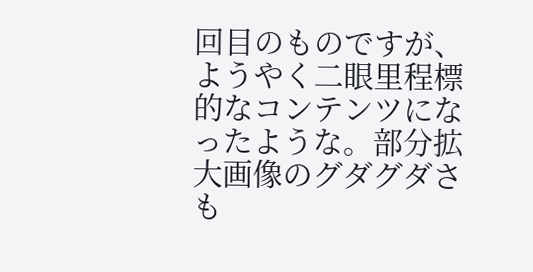回目のものですが、ようやく二眼里程標的なコンテンツになったような。部分拡大画像のグダグダさも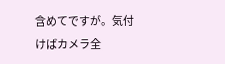含めてですが。気付けばカメラ全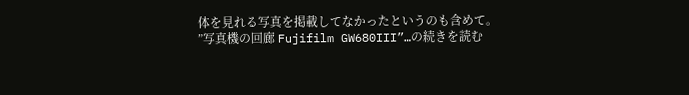体を見れる写真を掲載してなかったというのも含めて。
”写真機の回廊 Fujifilm GW680III”…の続きを読む